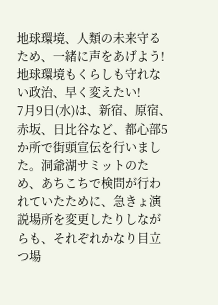地球環境、人類の未来守るため、一緒に声をあげよう!
地球環境もくらしも守れない政治、早く変えたい!
7月9日(水)は、新宿、原宿、赤坂、日比谷など、都心部5か所で街頭宣伝を行いました。洞爺湖サミットのため、あちこちで検問が行われていたために、急きょ演説場所を変更したりしながらも、それぞれかなり目立つ場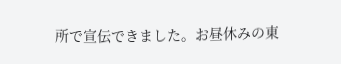所で宣伝できました。お昼休みの東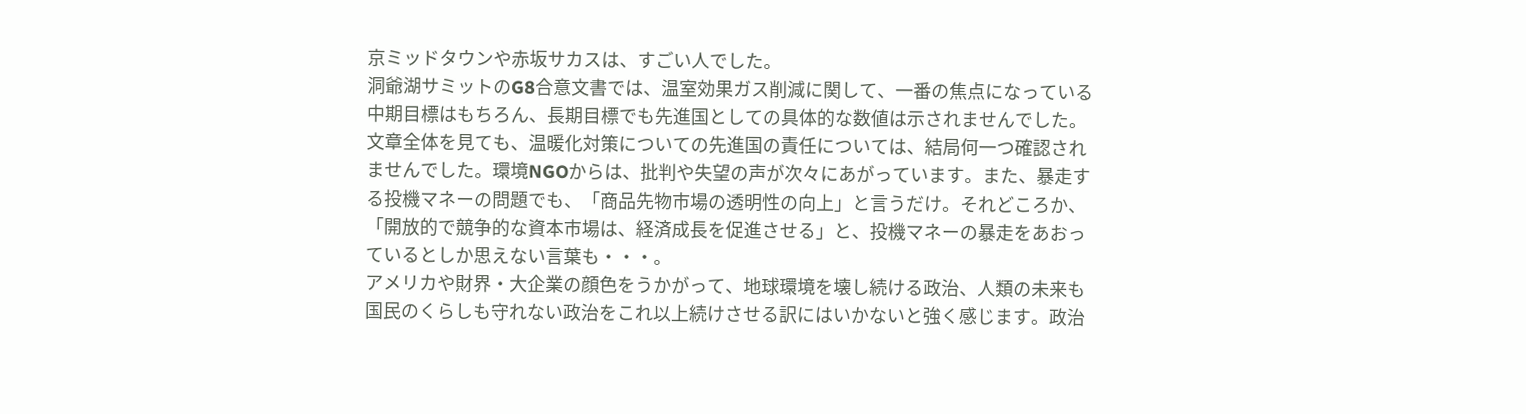京ミッドタウンや赤坂サカスは、すごい人でした。
洞爺湖サミットのG8合意文書では、温室効果ガス削減に関して、一番の焦点になっている中期目標はもちろん、長期目標でも先進国としての具体的な数値は示されませんでした。文章全体を見ても、温暖化対策についての先進国の責任については、結局何一つ確認されませんでした。環境NGOからは、批判や失望の声が次々にあがっています。また、暴走する投機マネーの問題でも、「商品先物市場の透明性の向上」と言うだけ。それどころか、「開放的で競争的な資本市場は、経済成長を促進させる」と、投機マネーの暴走をあおっているとしか思えない言葉も・・・。
アメリカや財界・大企業の顔色をうかがって、地球環境を壊し続ける政治、人類の未来も国民のくらしも守れない政治をこれ以上続けさせる訳にはいかないと強く感じます。政治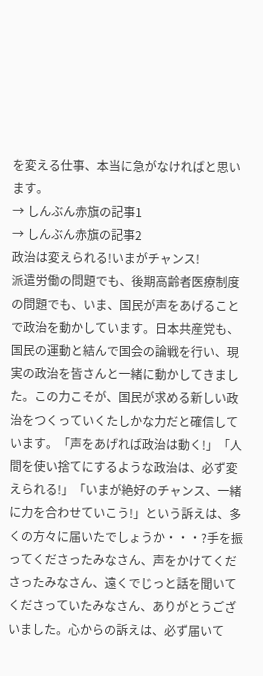を変える仕事、本当に急がなければと思います。
→ しんぶん赤旗の記事1
→ しんぶん赤旗の記事2
政治は変えられる!いまがチャンス!
派遣労働の問題でも、後期高齢者医療制度の問題でも、いま、国民が声をあげることで政治を動かしています。日本共産党も、国民の運動と結んで国会の論戦を行い、現実の政治を皆さんと一緒に動かしてきました。この力こそが、国民が求める新しい政治をつくっていくたしかな力だと確信しています。「声をあげれば政治は動く!」「人間を使い捨てにするような政治は、必ず変えられる!」「いまが絶好のチャンス、一緒に力を合わせていこう!」という訴えは、多くの方々に届いたでしょうか・・・?手を振ってくださったみなさん、声をかけてくださったみなさん、遠くでじっと話を聞いてくださっていたみなさん、ありがとうございました。心からの訴えは、必ず届いて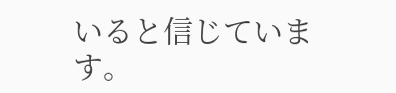いると信じています。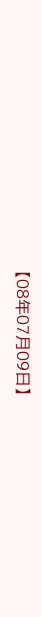【08年07月09日】